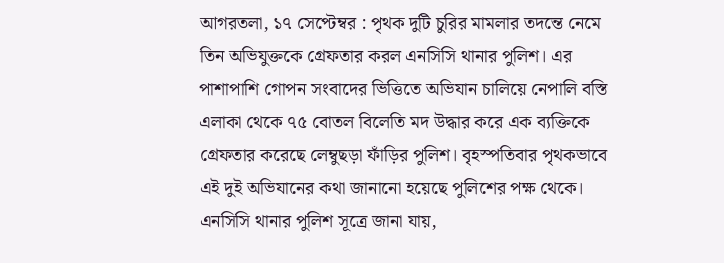আগরতলা, ১৭ সেপ্টেম্বর : পৃথক দুটি চুরির মামলার তদন্তে নেমে তিন অভিযুক্তকে গ্রেফতার করল এনসিসি থানার পুলিশ। এর পাশাপাশি গোপন সংবাদের ভিত্তিতে অভিযান চালিয়ে নেপালি বস্তি এলাকা থেকে ৭৫ বোতল বিলেতি মদ উদ্ধার করে এক ব্যক্তিকে গ্রেফতার করেছে লেম্বুছড়া ফাঁড়ির পুলিশ। বৃহস্পতিবার পৃথকভাবে এই দুই অভিযানের কথা জানানো হয়েছে পুলিশের পক্ষ থেকে।
এনসিসি থানার পুলিশ সূত্রে জানা যায়,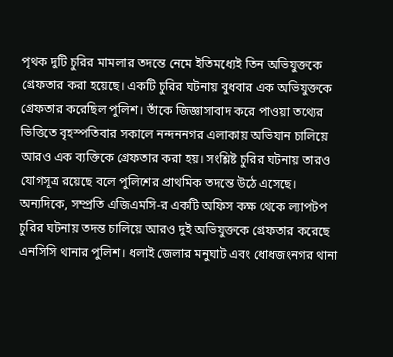পৃথক দুটি চুরির মামলার তদন্তে নেমে ইতিমধ্যেই তিন অভিযুক্তকে গ্রেফতার করা হয়েছে। একটি চুরির ঘটনায় বুধবার এক অভিযুক্তকে গ্রেফতার করেছিল পুলিশ। তাঁকে জিজ্ঞাসাবাদ করে পাওয়া তথ্যের ভিত্তিতে বৃহস্পতিবার সকালে নন্দননগর এলাকায় অভিযান চালিয়ে আরও এক ব্যক্তিকে গ্রেফতার করা হয়। সংশ্লিষ্ট চুরির ঘটনায় তারও যোগসূত্র রয়েছে বলে পুলিশের প্রাথমিক তদন্তে উঠে এসেছে।
অন্যদিকে, সম্প্রতি এজিএমসি-র একটি অফিস কক্ষ থেকে ল্যাপটপ চুরির ঘটনায় তদন্ত চালিয়ে আরও দুই অভিযুক্তকে গ্রেফতার করেছে এনসিসি থানার পুলিশ। ধলাই জেলার মনুঘাট এবং ধোধজংনগর থানা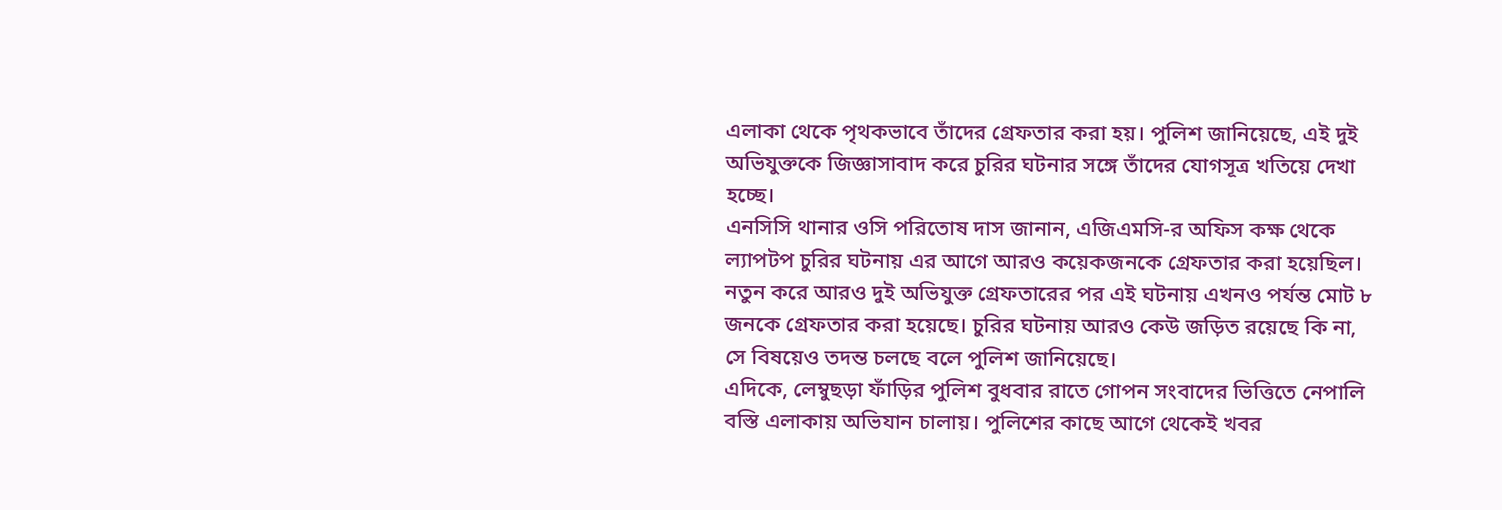এলাকা থেকে পৃথকভাবে তাঁদের গ্রেফতার করা হয়। পুলিশ জানিয়েছে, এই দুই অভিযুক্তকে জিজ্ঞাসাবাদ করে চুরির ঘটনার সঙ্গে তাঁদের যোগসূত্র খতিয়ে দেখা হচ্ছে।
এনসিসি থানার ওসি পরিতোষ দাস জানান, এজিএমসি-র অফিস কক্ষ থেকে ল্যাপটপ চুরির ঘটনায় এর আগে আরও কয়েকজনকে গ্রেফতার করা হয়েছিল। নতুন করে আরও দুই অভিযুক্ত গ্রেফতারের পর এই ঘটনায় এখনও পর্যন্ত মোট ৮ জনকে গ্রেফতার করা হয়েছে। চুরির ঘটনায় আরও কেউ জড়িত রয়েছে কি না, সে বিষয়েও তদন্ত চলছে বলে পুলিশ জানিয়েছে।
এদিকে, লেম্বুছড়া ফাঁড়ির পুলিশ বুধবার রাতে গোপন সংবাদের ভিত্তিতে নেপালি বস্তি এলাকায় অভিযান চালায়। পুলিশের কাছে আগে থেকেই খবর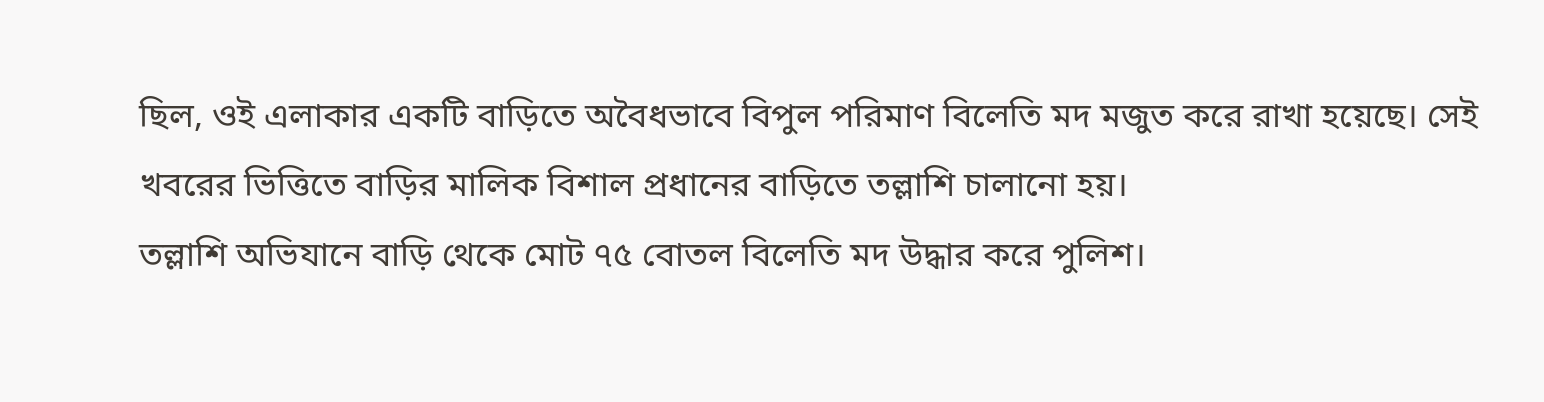ছিল, ওই এলাকার একটি বাড়িতে অবৈধভাবে বিপুল পরিমাণ বিলেতি মদ মজুত করে রাখা হয়েছে। সেই খবরের ভিত্তিতে বাড়ির মালিক বিশাল প্রধানের বাড়িতে তল্লাশি চালানো হয়।
তল্লাশি অভিযানে বাড়ি থেকে মোট ৭৫ বোতল বিলেতি মদ উদ্ধার করে পুলিশ।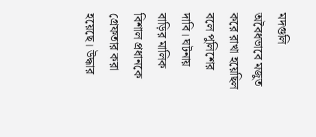মদগুলি অবৈধভাবে মজুত করে রাখা হয়েছিল বলে পুলিশের দাবি। ঘটনায় বাড়ির মালিক বিশাল প্রধানকে গ্রেফতার করা হয়েছে। উদ্ধার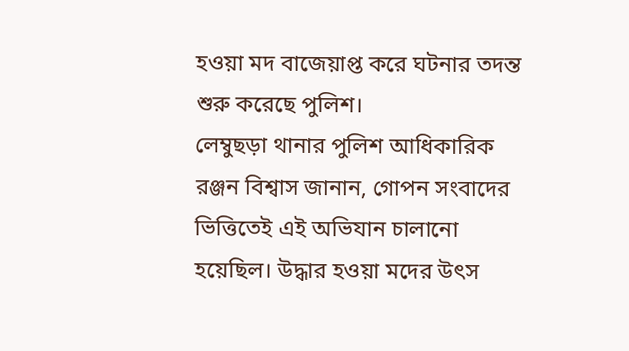হওয়া মদ বাজেয়াপ্ত করে ঘটনার তদন্ত শুরু করেছে পুলিশ।
লেম্বুছড়া থানার পুলিশ আধিকারিক রঞ্জন বিশ্বাস জানান, গোপন সংবাদের ভিত্তিতেই এই অভিযান চালানো হয়েছিল। উদ্ধার হওয়া মদের উৎস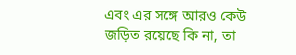এবং এর সঙ্গে আরও কেউ জড়িত রয়েছে কি না, তা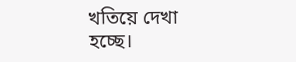খতিয়ে দেখা হচ্ছে।